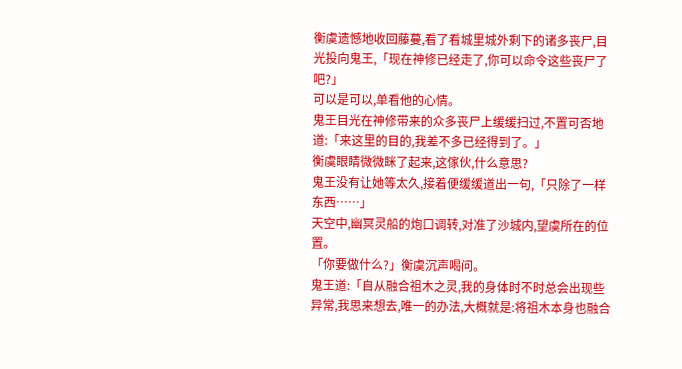衡虞遗憾地收回藤蔓,看了看城里城外剩下的诸多丧尸,目光投向鬼王,「现在神修已经走了,你可以命令这些丧尸了吧?」
可以是可以,单看他的心情。
鬼王目光在神修带来的众多丧尸上缓缓扫过,不置可否地道:「来这里的目的,我差不多已经得到了。」
衡虞眼睛微微眯了起来,这傢伙,什么意思?
鬼王没有让她等太久,接着便缓缓道出一句,「只除了一样东西……」
天空中,幽冥灵船的炮口调转,对准了沙城内,望虞所在的位置。
「你要做什么?」衡虞沉声喝问。
鬼王道:「自从融合祖木之灵,我的身体时不时总会出现些异常,我思来想去,唯一的办法,大概就是:将祖木本身也融合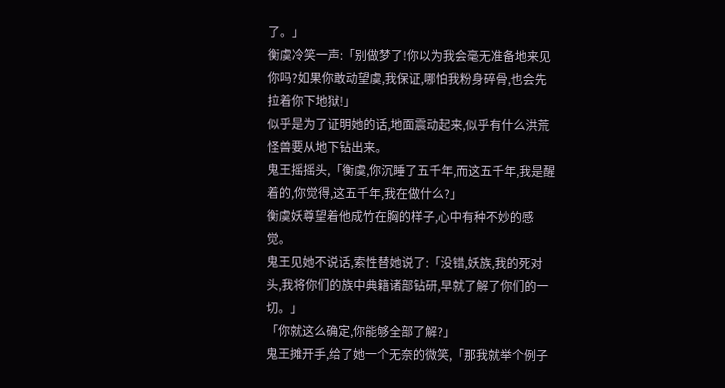了。」
衡虞冷笑一声:「别做梦了!你以为我会毫无准备地来见你吗?如果你敢动望虞,我保证,哪怕我粉身碎骨,也会先拉着你下地狱!」
似乎是为了证明她的话,地面震动起来,似乎有什么洪荒怪兽要从地下钻出来。
鬼王摇摇头,「衡虞,你沉睡了五千年,而这五千年,我是醒着的,你觉得,这五千年,我在做什么?」
衡虞妖尊望着他成竹在胸的样子,心中有种不妙的感觉。
鬼王见她不说话,索性替她说了:「没错,妖族,我的死对头,我将你们的族中典籍诸部钻研,早就了解了你们的一切。」
「你就这么确定,你能够全部了解?」
鬼王摊开手,给了她一个无奈的微笑,「那我就举个例子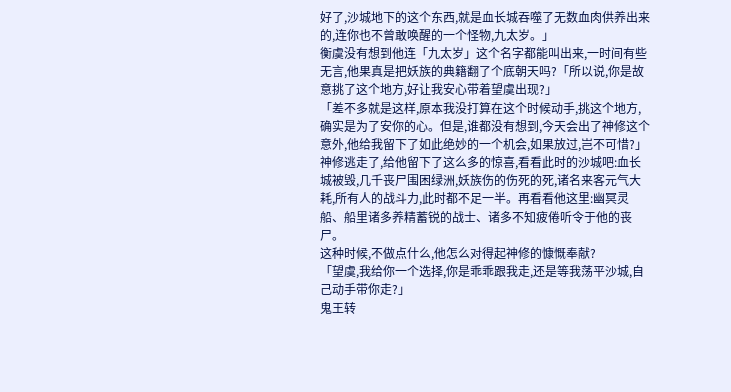好了,沙城地下的这个东西,就是血长城吞噬了无数血肉供养出来的,连你也不曾敢唤醒的一个怪物,九太岁。」
衡虞没有想到他连「九太岁」这个名字都能叫出来,一时间有些无言,他果真是把妖族的典籍翻了个底朝天吗?「所以说,你是故意挑了这个地方,好让我安心带着望虞出现?」
「差不多就是这样,原本我没打算在这个时候动手,挑这个地方,确实是为了安你的心。但是,谁都没有想到,今天会出了神修这个意外,他给我留下了如此绝妙的一个机会,如果放过,岂不可惜?」
神修逃走了,给他留下了这么多的惊喜,看看此时的沙城吧:血长城被毁,几千丧尸围困绿洲,妖族伤的伤死的死,诸名来客元气大耗,所有人的战斗力,此时都不足一半。再看看他这里:幽冥灵船、船里诸多养精蓄锐的战士、诸多不知疲倦听令于他的丧尸。
这种时候,不做点什么,他怎么对得起神修的慷慨奉献?
「望虞,我给你一个选择,你是乖乖跟我走,还是等我荡平沙城,自己动手带你走?」
鬼王转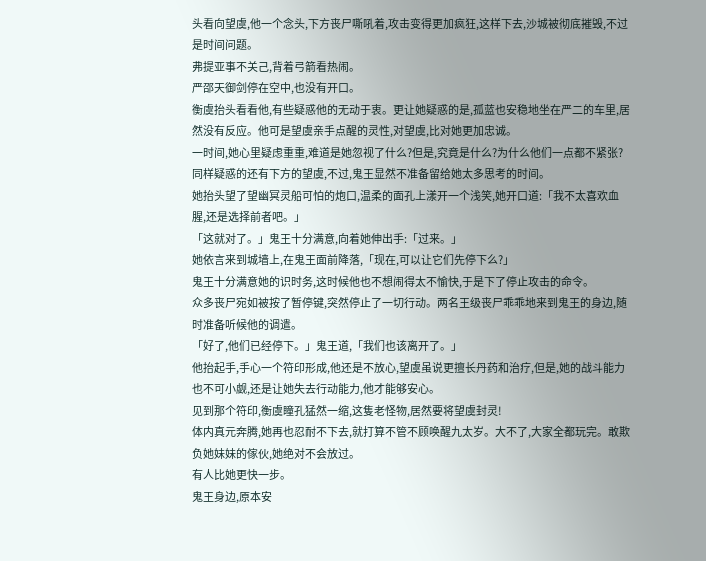头看向望虞,他一个念头,下方丧尸嘶吼着,攻击变得更加疯狂,这样下去,沙城被彻底摧毁,不过是时间问题。
弗提亚事不关己,背着弓箭看热闹。
严邵天御剑停在空中,也没有开口。
衡虞抬头看看他,有些疑惑他的无动于衷。更让她疑惑的是,孤蓝也安稳地坐在严二的车里,居然没有反应。他可是望虞亲手点醒的灵性,对望虞,比对她更加忠诚。
一时间,她心里疑虑重重,难道是她忽视了什么?但是,究竟是什么?为什么他们一点都不紧张?
同样疑惑的还有下方的望虞,不过,鬼王显然不准备留给她太多思考的时间。
她抬头望了望幽冥灵船可怕的炮口,温柔的面孔上漾开一个浅笑,她开口道:「我不太喜欢血腥,还是选择前者吧。」
「这就对了。」鬼王十分满意,向着她伸出手:「过来。」
她依言来到城墙上,在鬼王面前降落,「现在,可以让它们先停下么?」
鬼王十分满意她的识时务,这时候他也不想闹得太不愉快,于是下了停止攻击的命令。
众多丧尸宛如被按了暂停键,突然停止了一切行动。两名王级丧尸乖乖地来到鬼王的身边,随时准备听候他的调遣。
「好了,他们已经停下。」鬼王道,「我们也该离开了。」
他抬起手,手心一个符印形成,他还是不放心,望虞虽说更擅长丹药和治疗,但是,她的战斗能力也不可小觑,还是让她失去行动能力,他才能够安心。
见到那个符印,衡虞瞳孔猛然一缩,这隻老怪物,居然要将望虞封灵!
体内真元奔腾,她再也忍耐不下去,就打算不管不顾唤醒九太岁。大不了,大家全都玩完。敢欺负她妹妹的傢伙,她绝对不会放过。
有人比她更快一步。
鬼王身边,原本安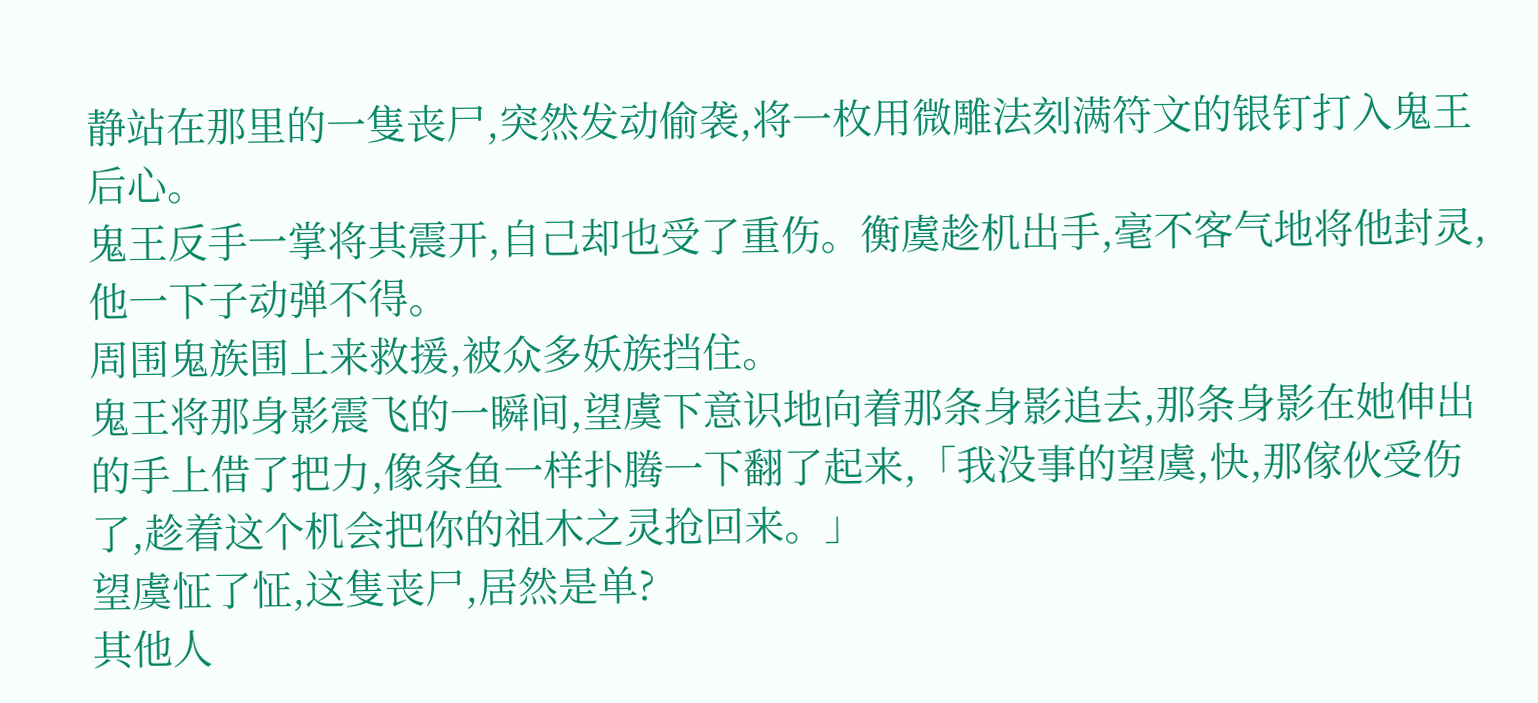静站在那里的一隻丧尸,突然发动偷袭,将一枚用微雕法刻满符文的银钉打入鬼王后心。
鬼王反手一掌将其震开,自己却也受了重伤。衡虞趁机出手,毫不客气地将他封灵,他一下子动弹不得。
周围鬼族围上来救援,被众多妖族挡住。
鬼王将那身影震飞的一瞬间,望虞下意识地向着那条身影追去,那条身影在她伸出的手上借了把力,像条鱼一样扑腾一下翻了起来,「我没事的望虞,快,那傢伙受伤了,趁着这个机会把你的祖木之灵抢回来。」
望虞怔了怔,这隻丧尸,居然是单?
其他人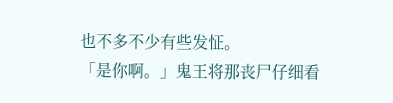也不多不少有些发怔。
「是你啊。」鬼王将那丧尸仔细看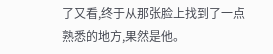了又看,终于从那张脸上找到了一点熟悉的地方,果然是他。